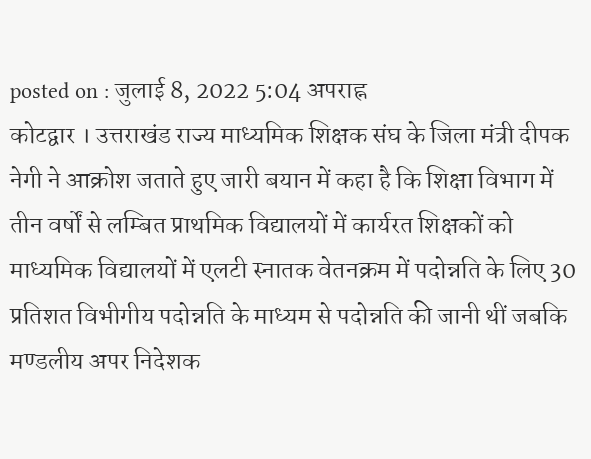posted on : जुलाई 8, 2022 5:04 अपराह्न
कोटद्वार । उत्तराखंड राज्य माध्यमिक शिक्षक संघ के जिला मंत्री दीपक नेगी ने आक्रोश जताते हुए जारी बयान में कहा है कि शिक्षा विभाग में तीन वर्षों से लम्बित प्राथमिक विद्यालयों में कार्यरत शिक्षकों को माध्यमिक विद्यालयों में एलटी स्नातक वेतनक्रम में पदोन्नति के लिए 30 प्रतिशत विभीगीय पदोन्नति के माध्यम से पदोन्नति की जानी थीं जबकि मण्डलीय अपर निदेशक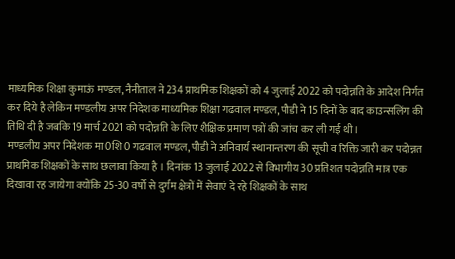माध्यमिक शिक्षा कुमाऊं मण्डल, नैनीताल ने 234 प्राथमिक शिक्षकों को 4 जुलाई 2022 को पदोन्नति के आदेश निर्गत कर दिये है लेकिन मण्डलीय अपर निदेशक माध्यमिक शिक्षा गढवाल मण्डल, पौडी ने 15 दिनों के बाद काउन्सलिंग की तिथि दी है जबकि 19 मार्च 2021 को पदोन्नति के लिए शैक्षिक प्रमाण पत्रों की जांच कर ली गई थी।
मण्डलीय अपर निदेशक मा0शि0 गढवाल मण्डल, पौडी ने अनिवार्य स्थानान्तरण की सूची व रिक्ति जारी कर पदोन्नत प्राथमिक शिक्षकों के साथ छलावा किया है । दिनांक 13 जुलाई 2022 से विभागीय 30 प्रतिशत पदोन्नति मात्र एक दिखावा रह जायेगा क्योंकि 25-30 वर्षो से दुर्गम क्षेत्रों में सेवाएं दे रहे शिक्षकों के साथ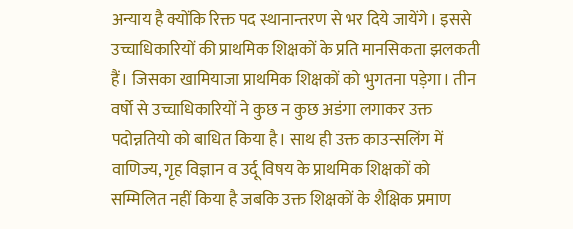अन्याय है क्योंकि रिक्त पद स्थानान्तरण से भर दिये जायेंगे। इससे उच्चाधिकारियों की प्राथमिक शिक्षकों के प्रति मानसिकता झलकती हैं। जिसका खामियाजा प्राथमिक शिक्षकों को भुगतना पड़ेगा। तीन वर्षो से उच्चाधिकारियों ने कुछ न कुछ अडंगा लगाकर उक्त पदोन्नतियो को बाधित किया है। साथ ही उक्त काउन्सलिंग में वाणिज्य, गृह विज्ञान व उर्दू विषय के प्राथमिक शिक्षकों को सम्मिलित नहीं किया है जबकि उक्त शिक्षकों के शैक्षिक प्रमाण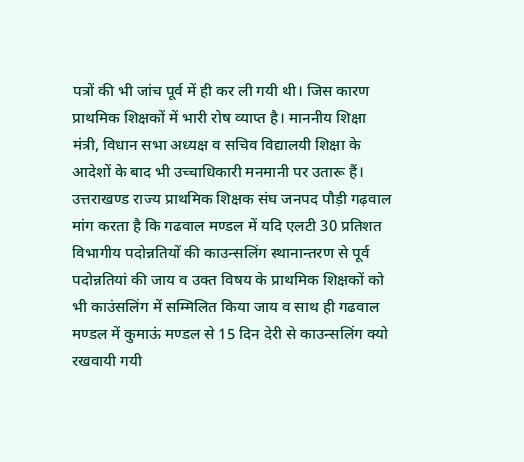पत्रों की भी जांच पूर्व में ही कर ली गयी थी। जिस कारण प्राथमिक शिक्षकों में भारी रोष व्याप्त है। माननीय शिक्षा मंत्री, विधान सभा अध्यक्ष व सचिव विद्यालयी शिक्षा के आदेशों के बाद भी उच्चाधिकारी मनमानी पर उतारू हैं।
उत्तराखण्ड राज्य प्राथमिक शिक्षक संघ जनपद पौड़ी गढ़वाल मांग करता है कि गढवाल मण्डल में यदि एलटी 30 प्रतिशत विभागीय पदोन्नतियों की काउन्सलिंग स्थानान्तरण से पूर्व पदोन्नतियां की जाय व उक्त विषय के प्राथमिक शिक्षकों को भी काउंसलिंग में सम्मिलित किया जाय व साथ ही गढवाल मण्डल में कुमाऊं मण्डल से 15 दिन देरी से काउन्सलिंग क्यो रखवायी गयी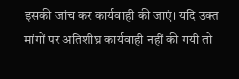इसकी जांच कर कार्यवाही की जाएं। यदि उक्त मांगों पर अतिशीघ्र कार्यवाही नहीं की गयी तो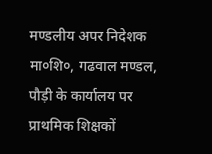मण्डलीय अपर निदेशक मा०शि०, गढवाल मण्डल, पौड़ी के कार्यालय पर प्राथमिक शिक्षकों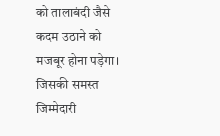को तालाबंदी जैसे कदम उठाने को मजबूर होना पड़ेगा। जिसकी समस्त जिम्मेदारी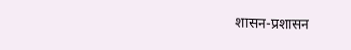शासन-प्रशासन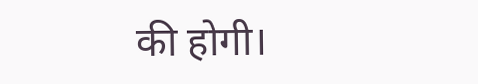की होगी।